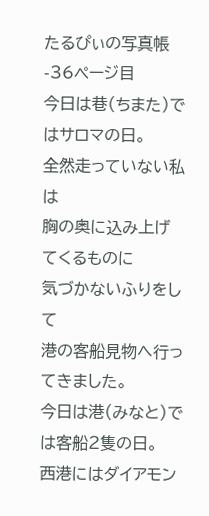たるぴぃの写真帳 -36ページ目
今日は巷(ちまた)ではサロマの日。
全然走っていない私は
胸の奥に込み上げてくるものに
気づかないふりをして
港の客船見物へ行ってきました。
今日は港(みなと)では客船2隻の日。
西港にはダイアモン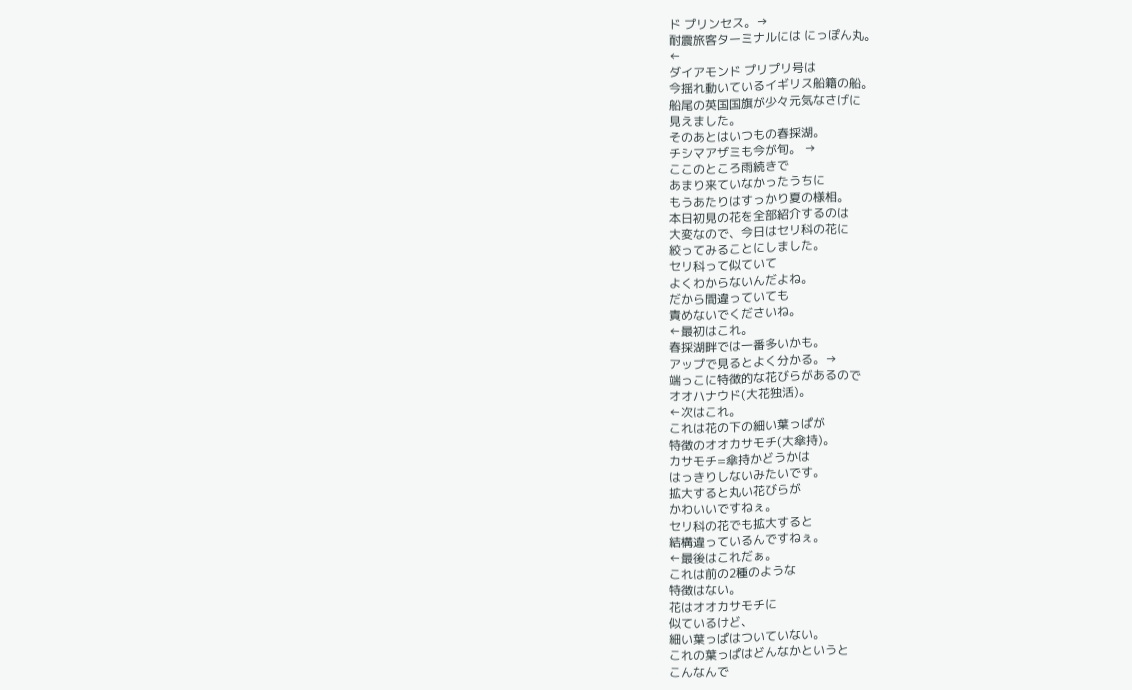ド プリンセス。→
耐震旅客ターミナルには にっぽん丸。
←
ダイアモンド プリプリ号は
今揺れ動いているイギリス船籍の船。
船尾の英国国旗が少々元気なさげに
見えました。
そのあとはいつもの春採湖。
チシマアザミも今が旬。 →
ここのところ雨続きで
あまり来ていなかったうちに
もうあたりはすっかり夏の様相。
本日初見の花を全部紹介するのは
大変なので、今日はセリ科の花に
絞ってみることにしました。
セリ科って似ていて
よくわからないんだよね。
だから間違っていても
責めないでくださいね。
←最初はこれ。
春採湖畔では一番多いかも。
アップで見るとよく分かる。→
端っこに特徴的な花びらがあるので
オオハナウド(大花独活)。
←次はこれ。
これは花の下の細い葉っぱが
特徴のオオカサモチ(大傘持)。
カサモチ=傘持かどうかは
はっきりしないみたいです。
拡大すると丸い花びらが
かわいいですねぇ。
セリ科の花でも拡大すると
結構違っているんですねぇ。
←最後はこれだぁ。
これは前の2種のような
特徴はない。
花はオオカサモチに
似ているけど、
細い葉っぱはついていない。
これの葉っぱはどんなかというと
こんなんで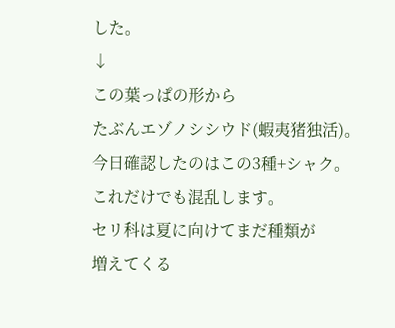した。
↓
この葉っぱの形から
たぶんエゾノシシウド(蝦夷猪独活)。
今日確認したのはこの3種+シャク。
これだけでも混乱します。
セリ科は夏に向けてまだ種類が
増えてくる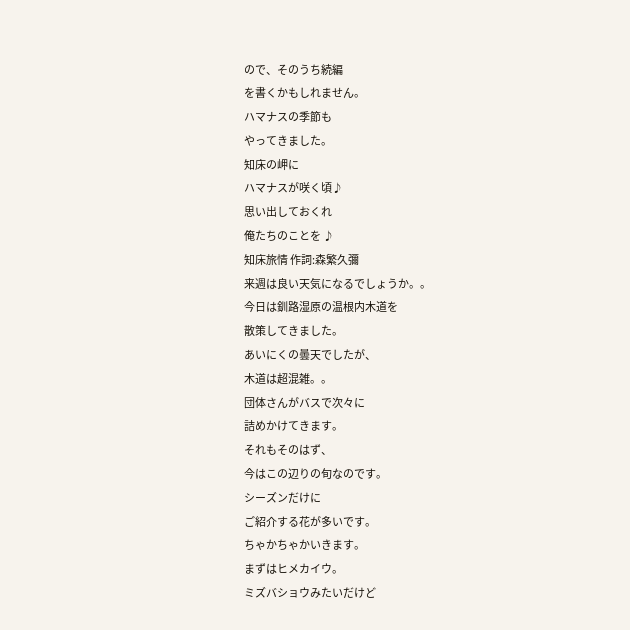ので、そのうち続編
を書くかもしれません。
ハマナスの季節も
やってきました。
知床の岬に
ハマナスが咲く頃♪
思い出しておくれ
俺たちのことを ♪
知床旅情 作詞:森繁久彌
来週は良い天気になるでしょうか。。
今日は釧路湿原の温根内木道を
散策してきました。
あいにくの曇天でしたが、
木道は超混雑。。
団体さんがバスで次々に
詰めかけてきます。
それもそのはず、
今はこの辺りの旬なのです。
シーズンだけに
ご紹介する花が多いです。
ちゃかちゃかいきます。
まずはヒメカイウ。
ミズバショウみたいだけど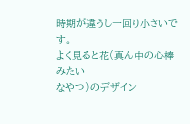時期が違うし一回り小さいです。
よく見ると花(真ん中の心棒みたい
なやつ)のデザイン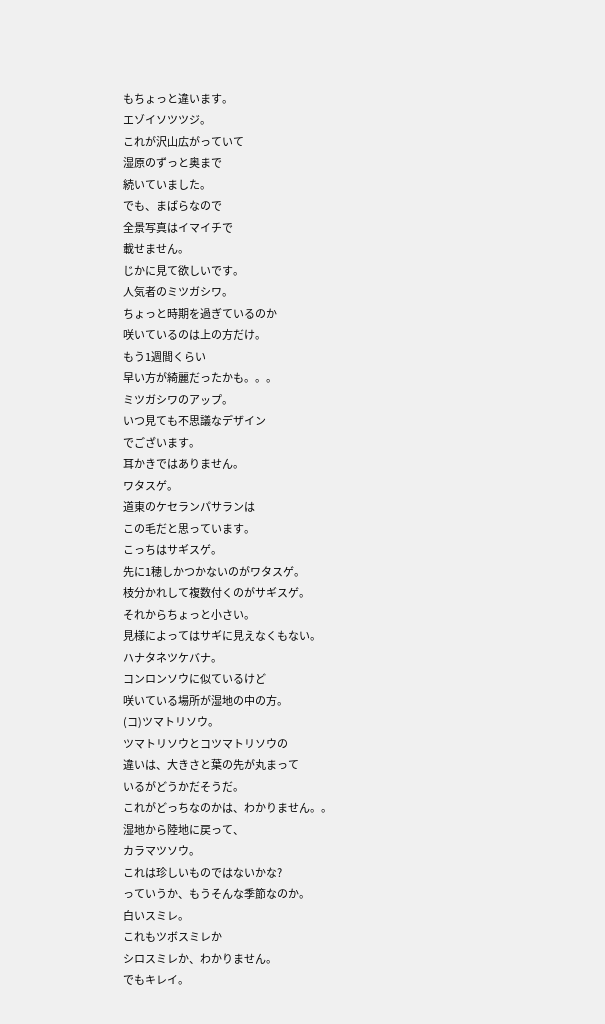もちょっと違います。
エゾイソツツジ。
これが沢山広がっていて
湿原のずっと奥まで
続いていました。
でも、まばらなので
全景写真はイマイチで
載せません。
じかに見て欲しいです。
人気者のミツガシワ。
ちょっと時期を過ぎているのか
咲いているのは上の方だけ。
もう1週間くらい
早い方が綺麗だったかも。。。
ミツガシワのアップ。
いつ見ても不思議なデザイン
でございます。
耳かきではありません。
ワタスゲ。
道東のケセランパサランは
この毛だと思っています。
こっちはサギスゲ。
先に1穂しかつかないのがワタスゲ。
枝分かれして複数付くのがサギスゲ。
それからちょっと小さい。
見様によってはサギに見えなくもない。
ハナタネツケバナ。
コンロンソウに似ているけど
咲いている場所が湿地の中の方。
(コ)ツマトリソウ。
ツマトリソウとコツマトリソウの
違いは、大きさと葉の先が丸まって
いるがどうかだそうだ。
これがどっちなのかは、わかりません。。
湿地から陸地に戻って、
カラマツソウ。
これは珍しいものではないかな?
っていうか、もうそんな季節なのか。
白いスミレ。
これもツボスミレか
シロスミレか、わかりません。
でもキレイ。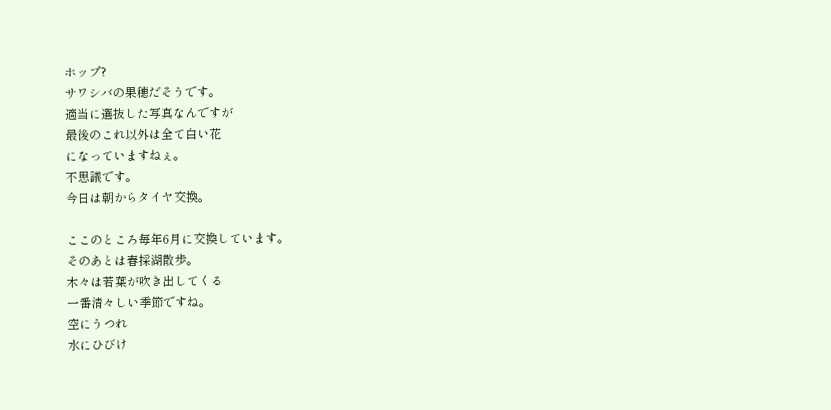ホップ?
サワシバの果穂だそうです。
適当に選抜した写真なんですが
最後のこれ以外は全て白い花
になっていますねぇ。
不思議です。
今日は朝からタイヤ交換。

ここのところ毎年6月に交換しています。
そのあとは春採湖散歩。
木々は若葉が吹き出してくる
一番清々しい季節ですね。
空にうつれ
水にひびけ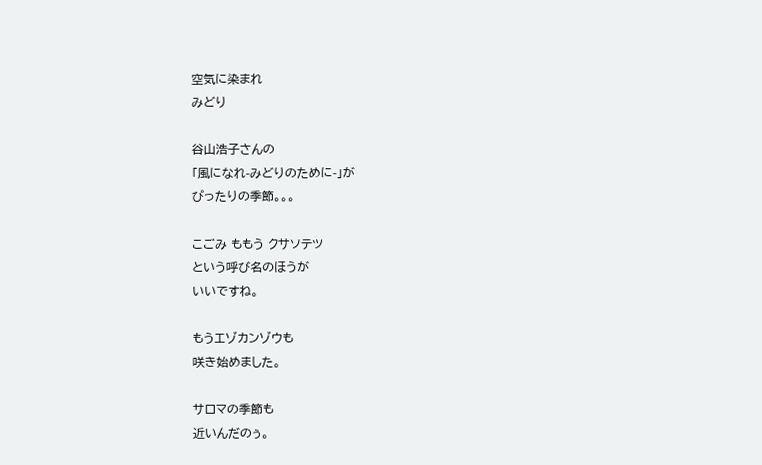空気に染まれ
みどり

谷山浩子さんの
「風になれ-みどりのために-」が
ぴったりの季節。。。

こごみ ももう クサソテツ
という呼び名のほうが
いいですね。

もうエゾカンゾウも
咲き始めました。

サロマの季節も
近いんだのぅ。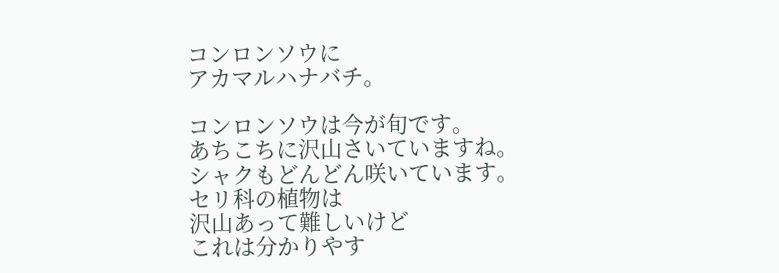コンロンソウに
アカマルハナバチ。

コンロンソウは今が旬です。
あちこちに沢山さいていますね。
シャクもどんどん咲いています。
セリ科の植物は
沢山あって難しいけど
これは分かりやす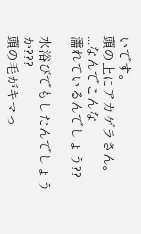いです。
頭の上にアカゲラさん。
...なんでこんな
濡れているんでしょう??

水浴びでもしたんでしょうか???
頭の毛がキマっ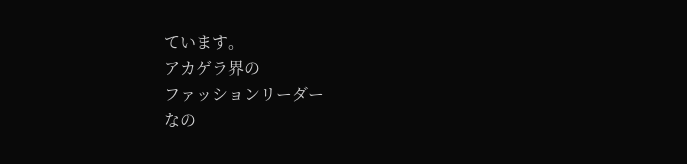ています。
アカゲラ界の
ファッションリーダー
なの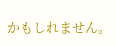かもしれません。